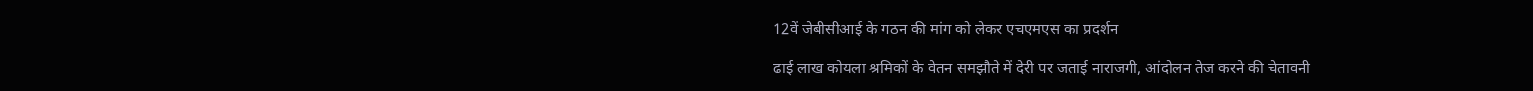12वें जेबीसीआई के गठन की मांग को लेकर एचएमएस का प्रदर्शन

ढाई लाख कोयला श्रमिकों के वेतन समझौते में देरी पर जताई नाराजगी, आंदोलन तेज करने की चेतावनी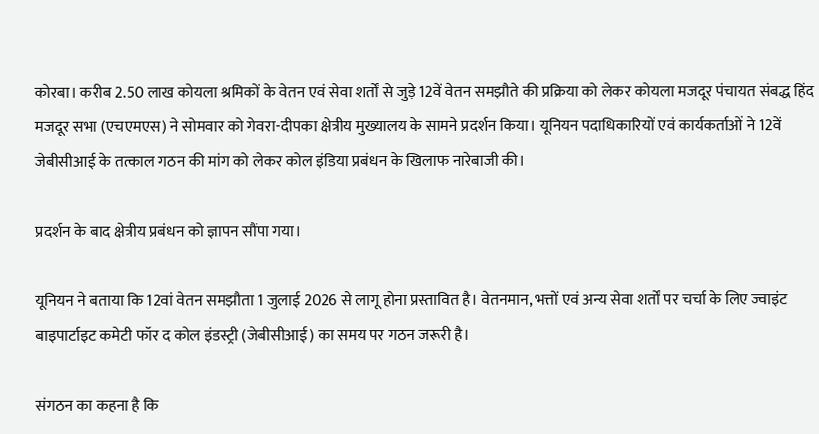कोरबा। करीब 2.50 लाख कोयला श्रमिकों के वेतन एवं सेवा शर्तों से जुड़े 12वें वेतन समझौते की प्रक्रिया को लेकर कोयला मजदूर पंचायत संबद्ध हिंद मजदूर सभा (एचएमएस) ने सोमवार को गेवरा-दीपका क्षेत्रीय मुख्यालय के सामने प्रदर्शन किया। यूनियन पदाधिकारियों एवं कार्यकर्ताओं ने 12वें जेबीसीआई के तत्काल गठन की मांग को लेकर कोल इंडिया प्रबंधन के खिलाफ नारेबाजी की।

प्रदर्शन के बाद क्षेत्रीय प्रबंधन को ज्ञापन सौंपा गया।

यूनियन ने बताया कि 12वां वेतन समझौता 1 जुलाई 2026 से लागू होना प्रस्तावित है। वेतनमान, भत्तों एवं अन्य सेवा शर्तों पर चर्चा के लिए ज्वाइंट बाइपार्टाइट कमेटी फॉर द कोल इंडस्ट्री (जेबीसीआई) का समय पर गठन जरूरी है।

संगठन का कहना है कि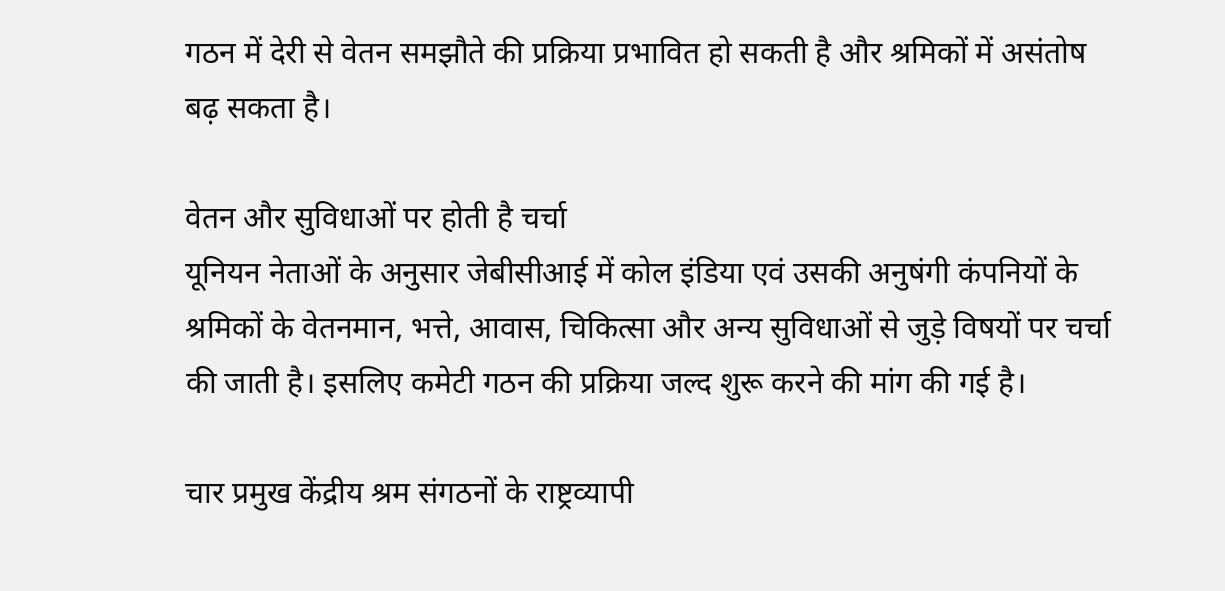गठन में देरी से वेतन समझौते की प्रक्रिया प्रभावित हो सकती है और श्रमिकों में असंतोष बढ़ सकता है।

वेतन और सुविधाओं पर होती है चर्चा
यूनियन नेताओं के अनुसार जेबीसीआई में कोल इंडिया एवं उसकी अनुषंगी कंपनियों के श्रमिकों के वेतनमान, भत्ते, आवास, चिकित्सा और अन्य सुविधाओं से जुड़े विषयों पर चर्चा की जाती है। इसलिए कमेटी गठन की प्रक्रिया जल्द शुरू करने की मांग की गई है।

चार प्रमुख केंद्रीय श्रम संगठनों के राष्ट्रव्यापी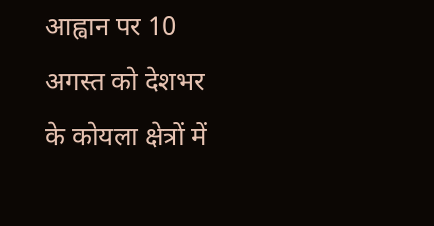आह्वान पर 10 अगस्त को देशभर के कोयला क्षेत्रों में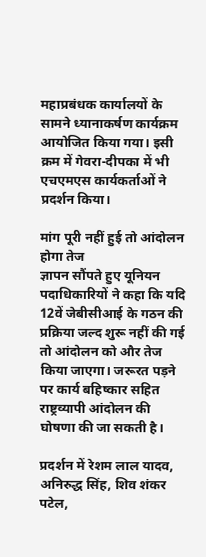महाप्रबंधक कार्यालयों के सामने ध्यानाकर्षण कार्यक्रम आयोजित किया गया। इसी क्रम में गेवरा-दीपका में भी एचएमएस कार्यकर्ताओं ने प्रदर्शन किया।

मांग पूरी नहीं हुई तो आंदोलन होगा तेज
ज्ञापन सौंपते हुए यूनियन पदाधिकारियों ने कहा कि यदि 12वें जेबीसीआई के गठन की प्रक्रिया जल्द शुरू नहीं की गई तो आंदोलन को और तेज किया जाएगा। जरूरत पड़ने पर कार्य बहिष्कार सहित राष्ट्रव्यापी आंदोलन की घोषणा की जा सकती है।

प्रदर्शन में रेशम लाल यादव, अनिरुद्ध सिंह, शिव शंकर पटेल,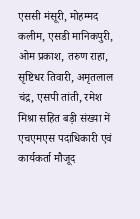एससी मंसूरी, मोहम्मद कलीम, एसडी मानिकपुरी, ओम प्रकाश, तरुण राहा, सृष्टिधर तिवारी, अमृतलाल चंद्र, एसपी तांती, रमेश मिश्रा सहित बड़ी संख्या में एचएमएस पदाधिकारी एवं कार्यकर्ता मौजूद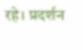रहे। प्रदर्शन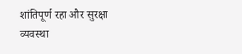शांतिपूर्ण रहा और सुरक्षा व्यवस्था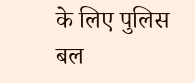के लिए पुलिस बल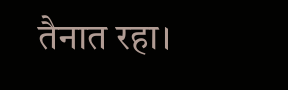तैनात रहा।